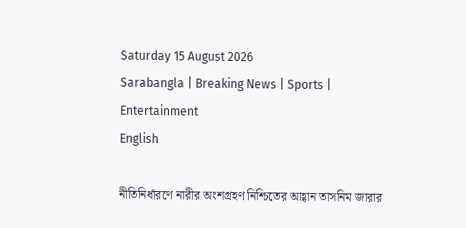Saturday 15 August 2026
Sarabangla | Breaking News | Sports | Entertainment
English

নীতিনির্ধারণে নারীর অংশগ্রহণ নিশ্চিতের আহ্বান তাসনিম জারার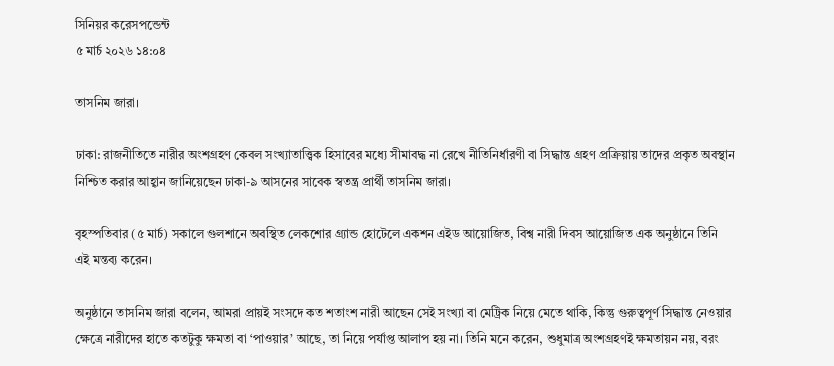সিনিয়র করেসপন্ডেন্ট
৫ মার্চ ২০২৬ ১৪:০৪

তাসনিম জারা।

ঢাকা: রাজনীতিতে নারীর অংশগ্রহণ কেবল সংখ্যাতাত্ত্বিক হিসাবের মধ্যে সীমাবদ্ধ না রেখে নীতিনির্ধারণী বা সিদ্ধান্ত গ্রহণ প্রক্রিয়ায় তাদের প্রকৃত অবস্থান নিশ্চিত করার আহ্বান জানিয়েছেন ঢাকা-৯ আসনের সাবেক স্বতন্ত্র প্রার্থী তাসনিম জারা।

বৃহস্পতিবার (৫ মার্চ) সকালে গুলশানে অবস্থিত লেকশোর গ্র্যান্ড হোটেলে একশন এইড আয়োজিত, বিশ্ব নারী দিবস আয়োজিত এক অনুষ্ঠানে তিনি এই মন্তব্য করেন।

অনুষ্ঠানে তাসনিম জারা বলেন, আমরা প্রায়ই সংসদে কত শতাংশ নারী আছেন সেই সংখ্যা বা মেট্রিক নিয়ে মেতে থাকি, কিন্তু গুরুত্বপূর্ণ সিদ্ধান্ত নেওয়ার ক্ষেত্রে নারীদের হাতে কতটুকু ক্ষমতা বা ‘পাওয়ার’ আছে, তা নিয়ে পর্যাপ্ত আলাপ হয় না। তিনি মনে করেন, শুধুমাত্র অংশগ্রহণই ক্ষমতায়ন নয়, বরং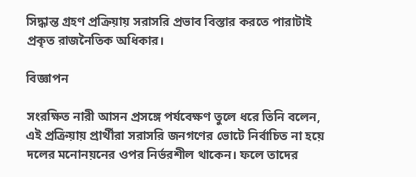সিদ্ধান্ত গ্রহণ প্রক্রিয়ায় সরাসরি প্রভাব বিস্তার করতে পারাটাই প্রকৃত রাজনৈতিক অধিকার।

বিজ্ঞাপন

সংরক্ষিত নারী আসন প্রসঙ্গে পর্যবেক্ষণ তুলে ধরে তিনি বলেন, এই প্রক্রিয়ায় প্রার্থীরা সরাসরি জনগণের ভোটে নির্বাচিত না হয়ে দলের মনোনয়নের ওপর নির্ভরশীল থাকেন। ফলে তাদের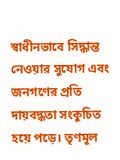স্বাধীনভাবে সিদ্ধান্ত নেওয়ার সুযোগ এবং জনগণের প্রতি দায়বদ্ধতা সংকুচিত হয়ে পড়ে। তৃণমূল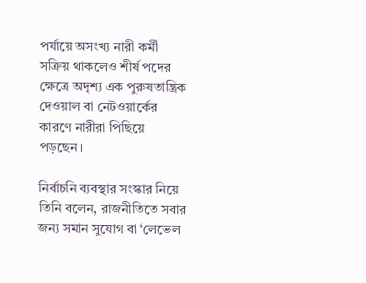পর্যায়ে অসংখ্য নারী কর্মী সক্রিয় থাকলেও শীর্ষ পদের ক্ষেত্রে অদৃশ্য এক পুরুষতান্ত্রিক দেওয়াল বা নেটওয়ার্কের কারণে নারীরা পিছিয়ে পড়ছেন।

নির্বাচনি ব্যবস্থার সংস্কার নিয়ে তিনি বলেন, রাজনীতিতে সবার জন্য সমান সুযোগ বা ‘লেভেল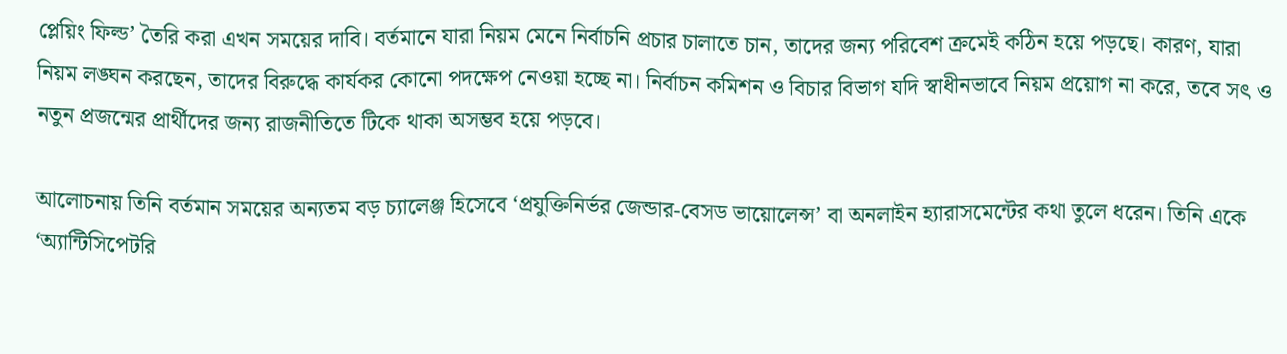প্লেয়িং ফিল্ড’ তৈরি করা এখন সময়ের দাবি। বর্তমানে যারা নিয়ম মেনে নির্বাচনি প্রচার চালাতে চান, তাদের জন্য পরিবেশ ক্রমেই কঠিন হয়ে পড়ছে। কারণ, যারা নিয়ম লঙ্ঘন করছেন, তাদের বিরুদ্ধে কার্যকর কোনো পদক্ষেপ নেওয়া হচ্ছে না। নির্বাচন কমিশন ও বিচার বিভাগ যদি স্বাধীনভাবে নিয়ম প্রয়োগ না করে, তবে সৎ ও নতুন প্রজন্মের প্রার্থীদের জন্য রাজনীতিতে টিকে থাকা অসম্ভব হয়ে পড়বে।

আলোচনায় তিনি বর্তমান সময়ের অন্যতম বড় চ্যালেঞ্জ হিসেবে ‘প্রযুক্তিনির্ভর জেন্ডার-বেসড ভায়োলেন্স’ বা অনলাইন হ্যারাসমেন্টের কথা তুলে ধরেন। তিনি একে ‘অ্যান্টিসিপেটরি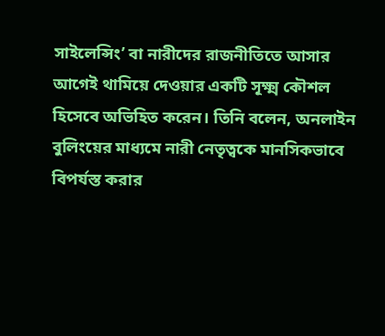সাইলেন্সিং’ বা নারীদের রাজনীতিতে আসার আগেই থামিয়ে দেওয়ার একটি সূক্ষ্ম কৌশল হিসেবে অভিহিত করেন। তিনি বলেন, অনলাইন বুলিংয়ের মাধ্যমে নারী নেতৃত্বকে মানসিকভাবে বিপর্যস্ত করার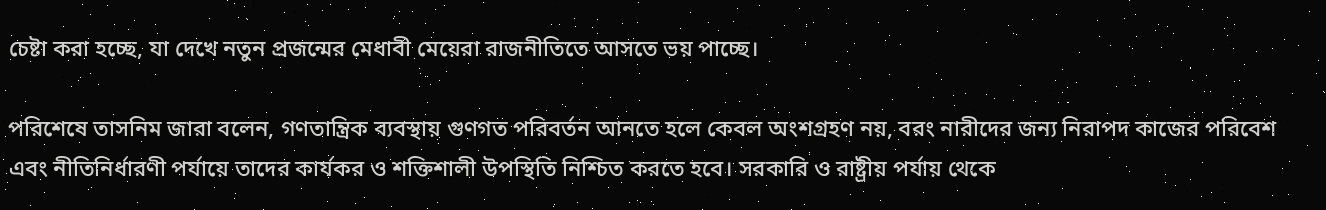চেষ্টা করা হচ্ছে, যা দেখে নতুন প্রজন্মের মেধাবী মেয়েরা রাজনীতিতে আসতে ভয় পাচ্ছে।

পরিশেষে তাসনিম জারা বলেন, গণতান্ত্রিক ব্যবস্থায় গুণগত পরিবর্তন আনতে হলে কেবল অংশগ্রহণ নয়, বরং নারীদের জন্য নিরাপদ কাজের পরিবেশ এবং নীতিনির্ধারণী পর্যায়ে তাদের কার্যকর ও শক্তিশালী উপস্থিতি নিশ্চিত করতে হবে। সরকারি ও রাষ্ট্রীয় পর্যায় থেকে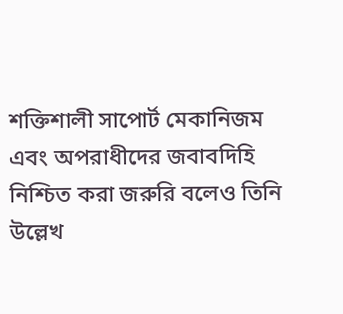শক্তিশালী সাপোর্ট মেকানিজম এবং অপরাধীদের জবাবদিহি নিশ্চিত করা জরুরি বলেও তিনি উল্লেখ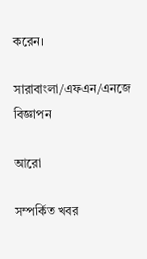করেন।

সারাবাংলা/এফএন/এনজে
বিজ্ঞাপন

আরো

সম্পর্কিত খবর